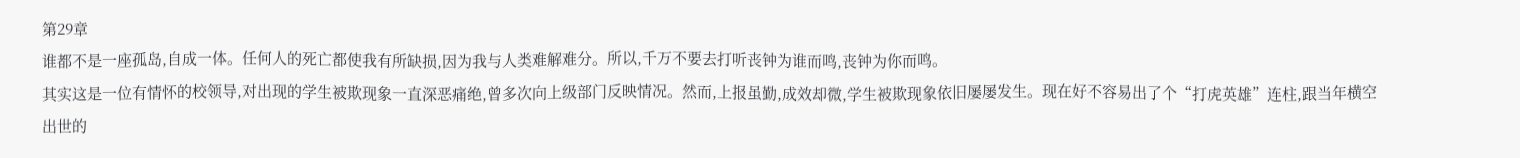第29章
谁都不是一座孤岛,自成一体。任何人的死亡都使我有所缺损,因为我与人类难解难分。所以,千万不要去打听丧钟为谁而鸣,丧钟为你而鸣。
其实这是一位有情怀的校领导,对出现的学生被欺现象一直深恶痛绝,曾多次向上级部门反映情况。然而,上报虽勤,成效却微,学生被欺现象依旧屡屡发生。现在好不容易出了个“打虎英雄”连柱,跟当年横空出世的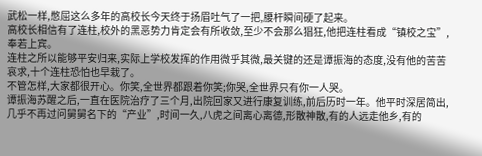武松一样,憋屈这么多年的高校长今天终于扬眉吐气了一把,腰杆瞬间硬了起来。
高校长相信有了连柱,校外的黑恶势力肯定会有所收敛,至少不会那么猖狂,他把连柱看成“镇校之宝”,奉若上宾。
连柱之所以能够平安归来,实际上学校发挥的作用微乎其微,最关键的还是谭振海的态度,没有他的苦苦哀求,十个连柱恐怕也早栽了。
不管怎样,大家都很开心。你笑,全世界都跟着你笑;你哭,全世界只有你一人哭。
谭振海苏醒之后,一直在医院治疗了三个月,出院回家又进行康复训练,前后历时一年。他平时深居简出,几乎不再过问舅舅名下的“产业”,时间一久,八虎之间离心离德,形散神散,有的人远走他乡,有的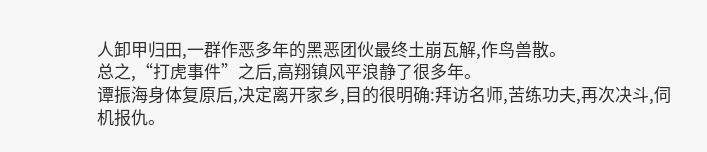人卸甲归田,一群作恶多年的黑恶团伙最终土崩瓦解,作鸟兽散。
总之,“打虎事件”之后,高翔镇风平浪静了很多年。
谭振海身体复原后,决定离开家乡,目的很明确:拜访名师,苦练功夫,再次决斗,伺机报仇。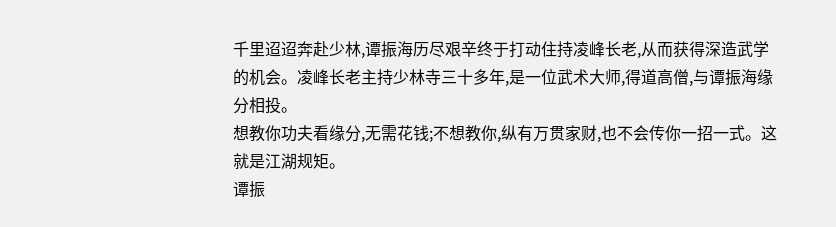千里迢迢奔赴少林,谭振海历尽艰辛终于打动住持凌峰长老,从而获得深造武学的机会。凌峰长老主持少林寺三十多年,是一位武术大师,得道高僧,与谭振海缘分相投。
想教你功夫看缘分,无需花钱;不想教你,纵有万贯家财,也不会传你一招一式。这就是江湖规矩。
谭振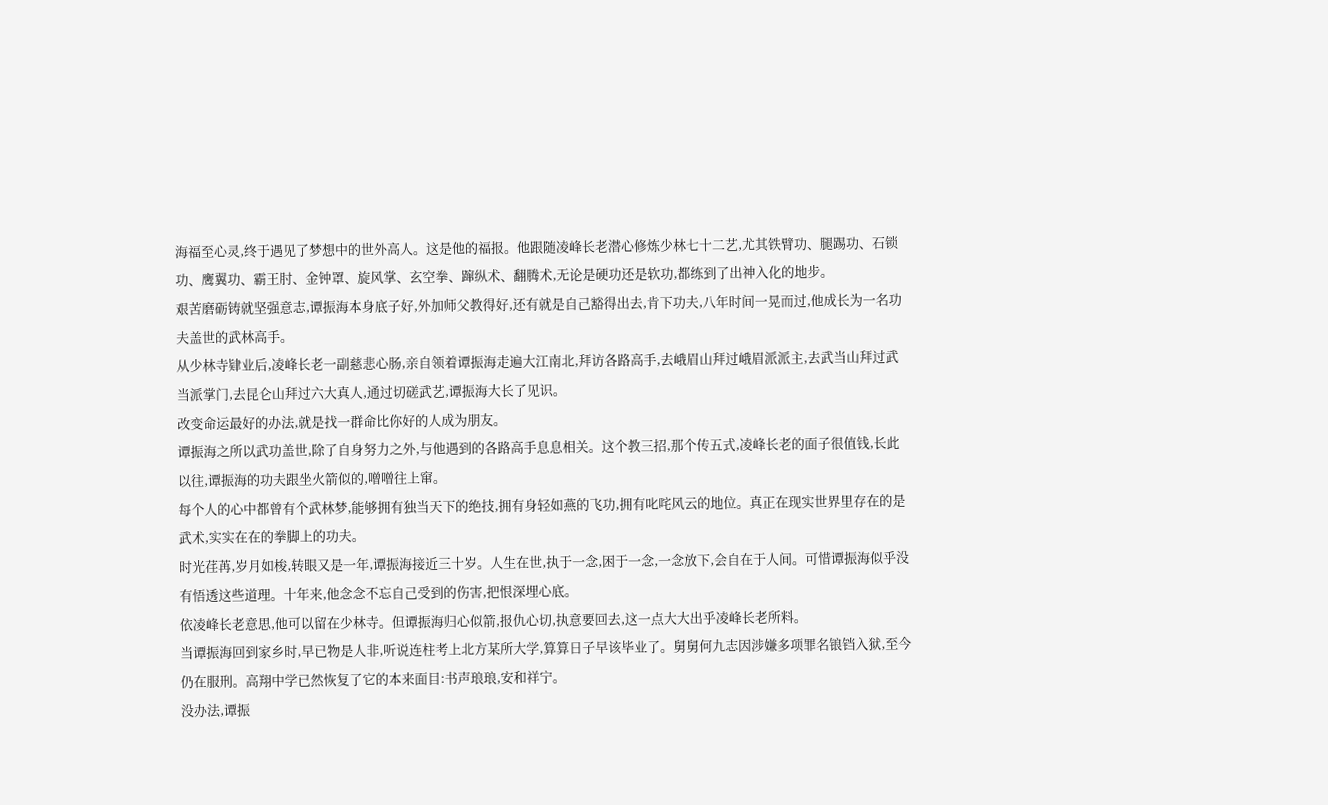海福至心灵,终于遇见了梦想中的世外高人。这是他的福报。他跟随凌峰长老潜心修炼少林七十二艺,尤其铁臂功、腿踢功、石锁功、鹰翼功、霸王肘、金钟罩、旋风掌、玄空拳、蹿纵术、翻腾术,无论是硬功还是软功,都练到了出神入化的地步。
艰苦磨砺铸就坚强意志,谭振海本身底子好,外加师父教得好,还有就是自己豁得出去,肯下功夫,八年时间一晃而过,他成长为一名功夫盖世的武林高手。
从少林寺肄业后,凌峰长老一副慈悲心肠,亲自领着谭振海走遍大江南北,拜访各路高手,去峨眉山拜过峨眉派派主,去武当山拜过武当派掌门,去昆仑山拜过六大真人,通过切磋武艺,谭振海大长了见识。
改变命运最好的办法,就是找一群命比你好的人成为朋友。
谭振海之所以武功盖世,除了自身努力之外,与他遇到的各路高手息息相关。这个教三招,那个传五式,凌峰长老的面子很值钱,长此以往,谭振海的功夫跟坐火箭似的,噌噌往上窜。
每个人的心中都曾有个武林梦,能够拥有独当天下的绝技,拥有身轻如燕的飞功,拥有叱咤风云的地位。真正在现实世界里存在的是武术,实实在在的拳脚上的功夫。
时光荏苒,岁月如梭,转眼又是一年,谭振海接近三十岁。人生在世,执于一念,困于一念,一念放下,会自在于人间。可惜谭振海似乎没有悟透这些道理。十年来,他念念不忘自己受到的伤害,把恨深埋心底。
依凌峰长老意思,他可以留在少林寺。但谭振海归心似箭,报仇心切,执意要回去,这一点大大出乎凌峰长老所料。
当谭振海回到家乡时,早已物是人非,听说连柱考上北方某所大学,算算日子早该毕业了。舅舅何九志因涉嫌多项罪名锒铛入狱,至今仍在服刑。高翔中学已然恢复了它的本来面目:书声琅琅,安和祥宁。
没办法,谭振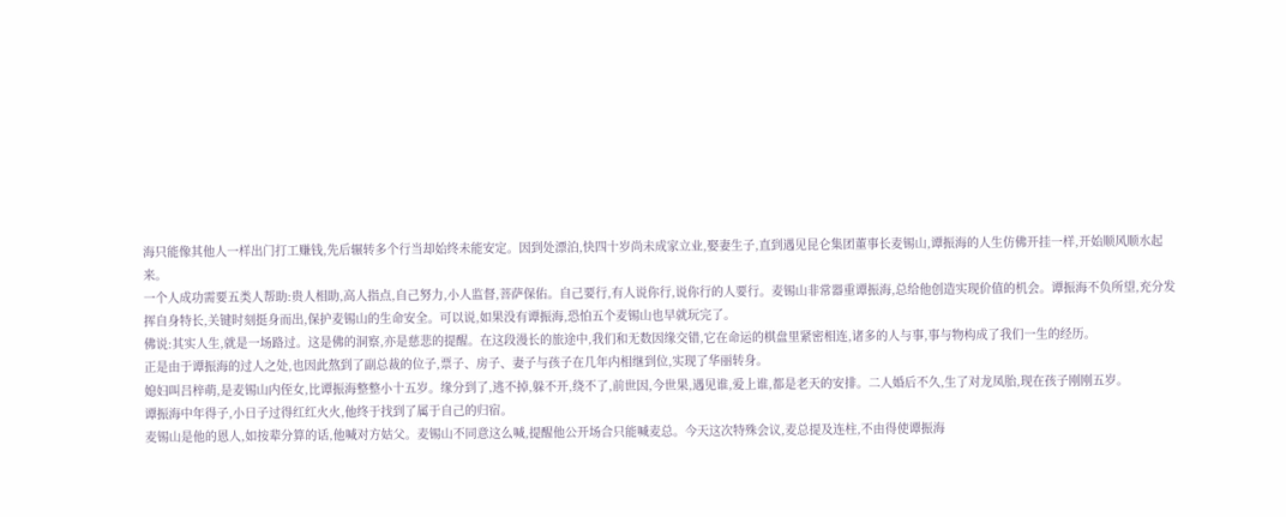海只能像其他人一样出门打工赚钱,先后辗转多个行当却始终未能安定。因到处漂泊,快四十岁尚未成家立业,娶妻生子,直到遇见昆仑集团董事长麦锡山,谭振海的人生仿佛开挂一样,开始顺风顺水起来。
一个人成功需要五类人帮助:贵人相助,高人指点,自己努力,小人监督,菩萨保佑。自己要行,有人说你行,说你行的人要行。麦锡山非常器重谭振海,总给他创造实现价值的机会。谭振海不负所望,充分发挥自身特长,关键时刻挺身而出,保护麦锡山的生命安全。可以说,如果没有谭振海,恐怕五个麦锡山也早就玩完了。
佛说:其实人生,就是一场路过。这是佛的洞察,亦是慈悲的提醒。在这段漫长的旅途中,我们和无数因缘交错,它在命运的棋盘里紧密相连,诸多的人与事,事与物构成了我们一生的经历。
正是由于谭振海的过人之处,也因此熬到了副总裁的位子,票子、房子、妻子与孩子在几年内相继到位,实现了华丽转身。
媳妇叫吕梓萌,是麦锡山内侄女,比谭振海整整小十五岁。缘分到了,逃不掉,躲不开,绕不了,前世因,今世果,遇见谁,爱上谁,都是老天的安排。二人婚后不久,生了对龙凤胎,现在孩子刚刚五岁。
谭振海中年得子,小日子过得红红火火,他终于找到了属于自己的归宿。
麦锡山是他的恩人,如按辈分算的话,他喊对方姑父。麦锡山不同意这么喊,提醒他公开场合只能喊麦总。今天这次特殊会议,麦总提及连柱,不由得使谭振海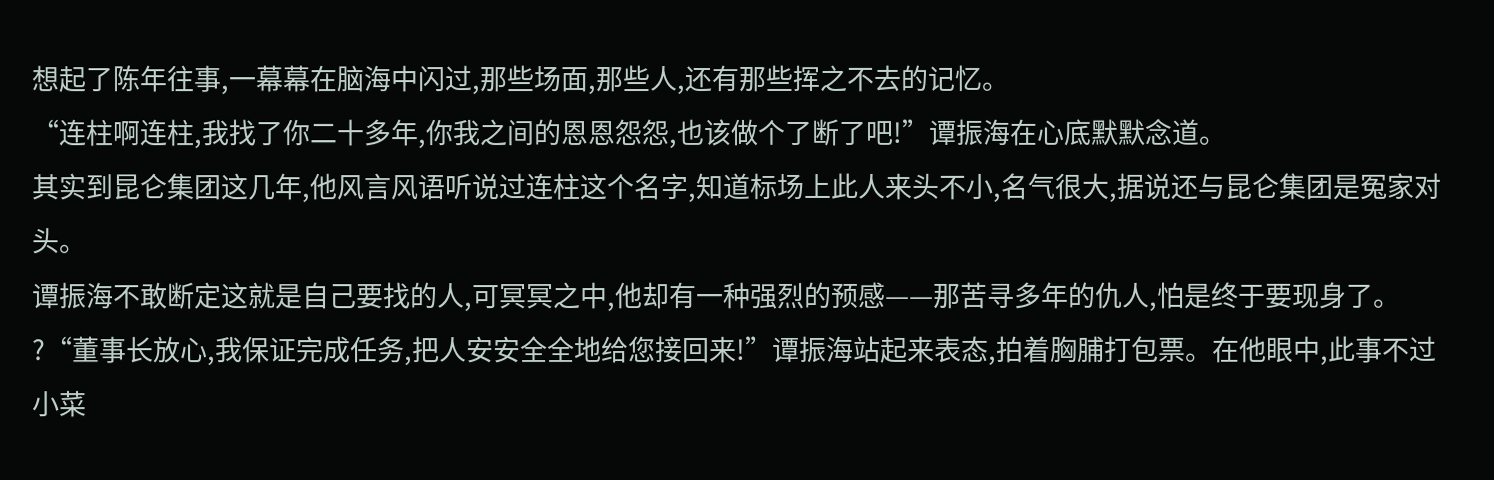想起了陈年往事,一幕幕在脑海中闪过,那些场面,那些人,还有那些挥之不去的记忆。
“连柱啊连柱,我找了你二十多年,你我之间的恩恩怨怨,也该做个了断了吧!”谭振海在心底默默念道。
其实到昆仑集团这几年,他风言风语听说过连柱这个名字,知道标场上此人来头不小,名气很大,据说还与昆仑集团是冤家对头。
谭振海不敢断定这就是自己要找的人,可冥冥之中,他却有一种强烈的预感——那苦寻多年的仇人,怕是终于要现身了。
?“董事长放心,我保证完成任务,把人安安全全地给您接回来!”谭振海站起来表态,拍着胸脯打包票。在他眼中,此事不过小菜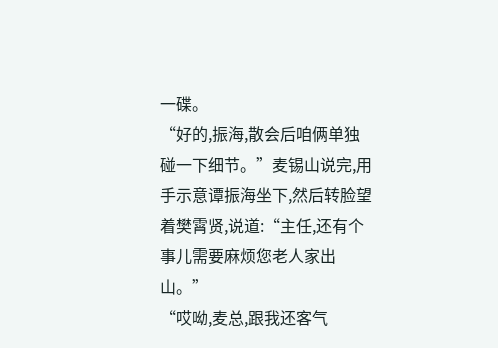一碟。
“好的,振海,散会后咱俩单独碰一下细节。”麦锡山说完,用手示意谭振海坐下,然后转脸望着樊霄贤,说道:“主任,还有个事儿需要麻烦您老人家出山。”
“哎呦,麦总,跟我还客气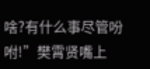啥?有什么事尽管吩咐!”樊霄贤嘴上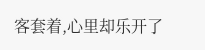客套着,心里却乐开了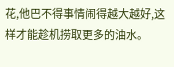花,他巴不得事情闹得越大越好,这样才能趁机捞取更多的油水。